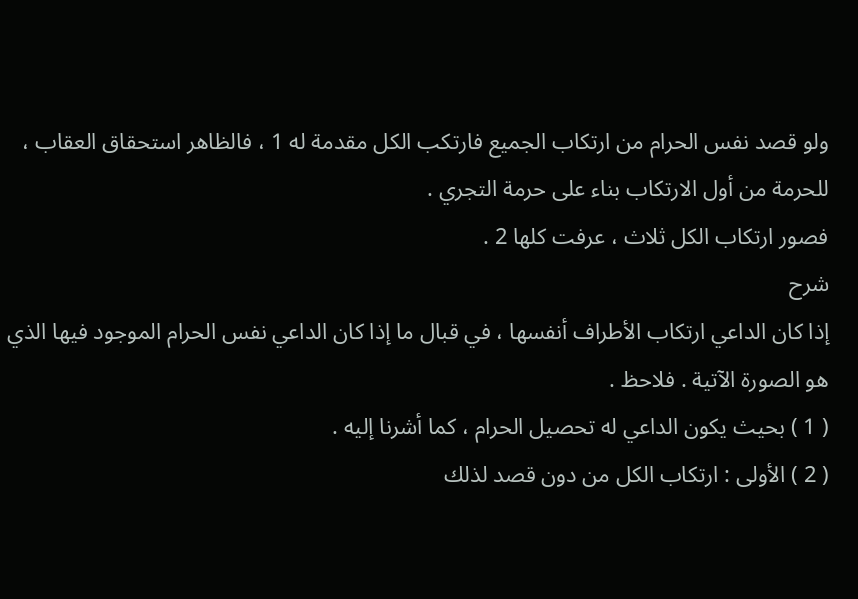ولو قصد نفس الحرام من ارتكاب الجميع فارتكب الكل مقدمة له 1 ، فالظاهر استحقاق العقاب ، للحرمة من أول الارتكاب بناء على حرمة التجري .
فصور ارتكاب الكل ثلاث ، عرفت كلها 2 .
شرح
إذا كان الداعي ارتكاب الأطراف أنفسها ، في قبال ما إذا كان الداعي نفس الحرام الموجود فيها الذي هو الصورة الآتية . فلاحظ .
( 1 ) بحيث يكون الداعي له تحصيل الحرام ، كما أشرنا إليه .
( 2 ) الأولى : ارتكاب الكل من دون قصد لذلك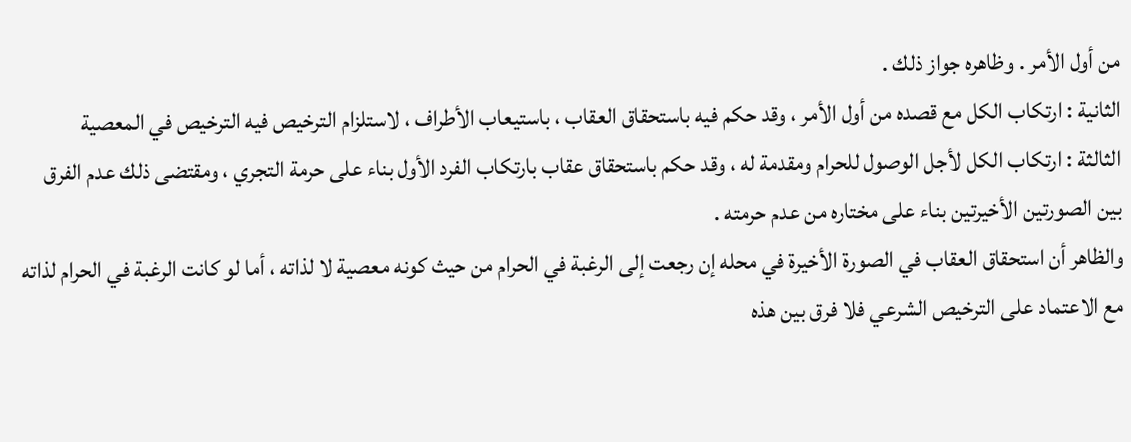من أول الأمر . وظاهره جواز ذلك .
الثانية : ارتكاب الكل مع قصده من أول الأمر ، وقد حكم فيه باستحقاق العقاب ، باستيعاب الأطراف ، لاستلزام الترخيص فيه الترخيص في المعصية
الثالثة : ارتكاب الكل لأجل الوصول للحرام ومقدمة له ، وقد حكم باستحقاق عقاب بارتكاب الفرد الأول بناء على حرمة التجري ، ومقتضى ذلك عدم الفرق بين الصورتين الأخيرتين بناء على مختاره من عدم حرمته .
والظاهر أن استحقاق العقاب في الصورة الأخيرة في محله إن رجعت إلى الرغبة في الحرام من حيث كونه معصية لا لذاته ، أما لو كانت الرغبة في الحرام لذاته مع الاعتماد على الترخيص الشرعي فلا فرق بين هذه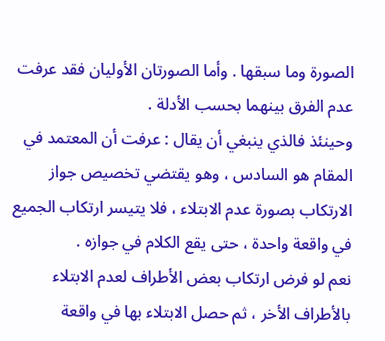الصورة وما سبقها . وأما الصورتان الأوليان فقد عرفت عدم الفرق بينهما بحسب الأدلة .
وحينئذ فالذي ينبغي أن يقال : عرفت أن المعتمد في المقام هو السادس ، وهو يقتضي تخصيص جواز الارتكاب بصورة عدم الابتلاء ، فلا يتيسر ارتكاب الجميع في واقعة واحدة ، حتى يقع الكلام في جوازه .
نعم لو فرض ارتكاب بعض الأطراف لعدم الابتلاء بالأطراف الأخر ، ثم حصل الابتلاء بها في واقعة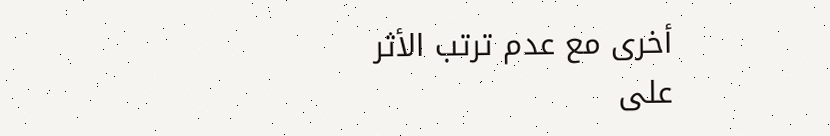أخرى مع عدم ترتب الأثر على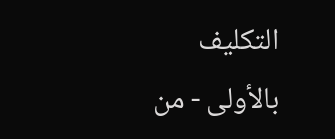التكليف بالأولى - من